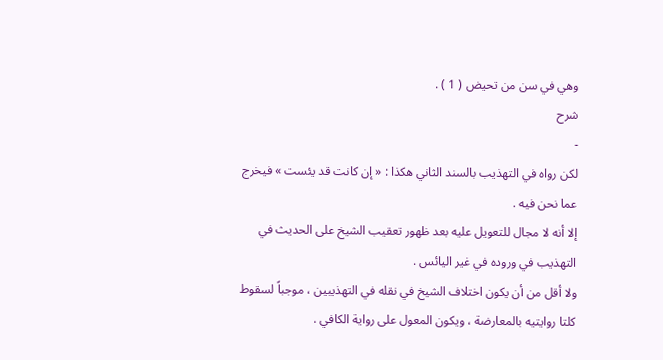وهي في سن من تحيض ( 1 ) .
شرح
-
لكن رواه في التهذيب بالسند الثاني هكذا : « إن كانت قد يئست » فيخرج عما نحن فيه .
إلا أنه لا مجال للتعويل عليه بعد ظهور تعقيب الشيخ على الحديث في التهذيب في وروده في غير اليائس .
ولا أقل من أن يكون اختلاف الشيخ في نقله في التهذيبين ، موجباً لسقوط كلتا روايتيه بالمعارضة ، ويكون المعول على رواية الكافي .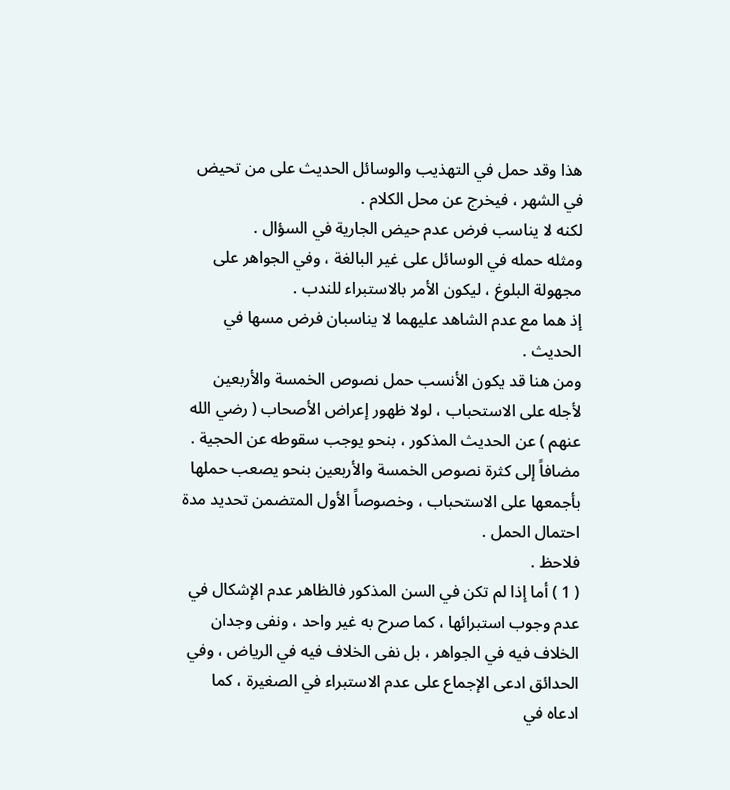هذا وقد حمل في التهذيب والوسائل الحديث على من تحيض في الشهر ، فيخرج عن محل الكلام .
لكنه لا يناسب فرض عدم حيض الجارية في السؤال .
ومثله حمله في الوسائل على غير البالغة ، وفي الجواهر على مجهولة البلوغ ، ليكون الأمر بالاستبراء للندب .
إذ هما مع عدم الشاهد عليهما لا يناسبان فرض مسها في الحديث .
ومن هنا قد يكون الأنسب حمل نصوص الخمسة والأربعين لأجله على الاستحباب ، لولا ظهور إعراض الأصحاب ( رضي الله عنهم ) عن الحديث المذكور ، بنحو يوجب سقوطه عن الحجية .
مضافاً إلى كثرة نصوص الخمسة والأربعين بنحو يصعب حملها بأجمعها على الاستحباب ، وخصوصاً الأول المتضمن تحديد مدة احتمال الحمل .
فلاحظ .
( 1 ) أما إذا لم تكن في السن المذكور فالظاهر عدم الإشكال في عدم وجوب استبرائها ، كما صرح به غير واحد ، ونفى وجدان الخلاف فيه في الجواهر ، بل نفى الخلاف فيه في الرياض ، وفي الحدائق ادعى الإجماع على عدم الاستبراء في الصغيرة ، كما ادعاه في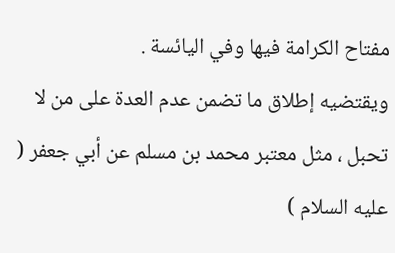مفتاح الكرامة فيها وفي اليائسة .
ويقتضيه إطلاق ما تضمن عدم العدة على من لا تحبل ، مثل معتبر محمد بن مسلم عن أبي جعفر ( عليه السلام )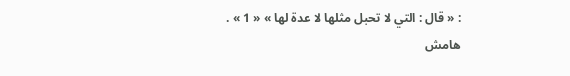: « قال : التي لا تحبل مثلها لا عدة لها » « 1 » .
هامش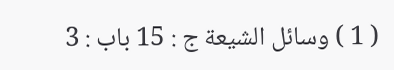( 1 ) وسائل الشيعة ج : 15 باب : 3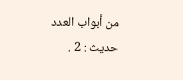من أبواب العدد حديث : 2 .